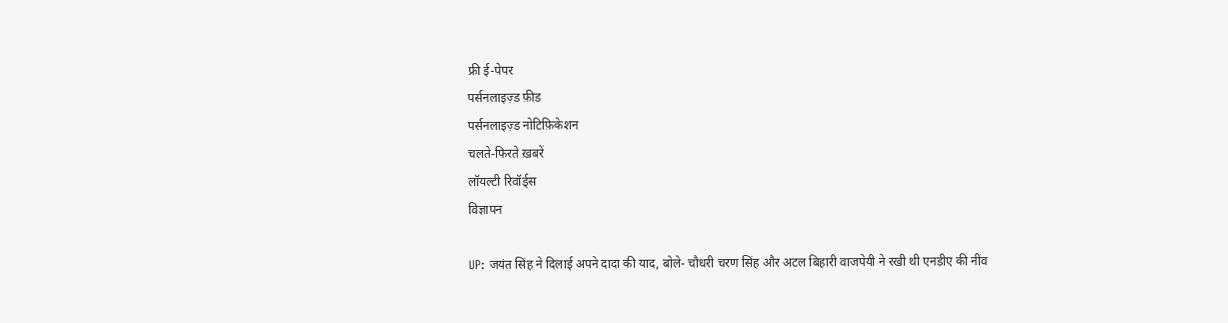फ्री ई-पेपर
पर्सनलाइज़्ड फ़ीड
पर्सनलाइज़्ड नोटिफ़िकेशन
चलते-फिरते ख़बरें
लॉयल्टी रिवॉर्ड्स
विज्ञापन

UP: जयंत सिंह ने दिलाई अपने दादा की याद, बोले- चौधरी चरण सिंह और अटल बिहारी वाजपेयी ने रखी थी एनडीए की नींव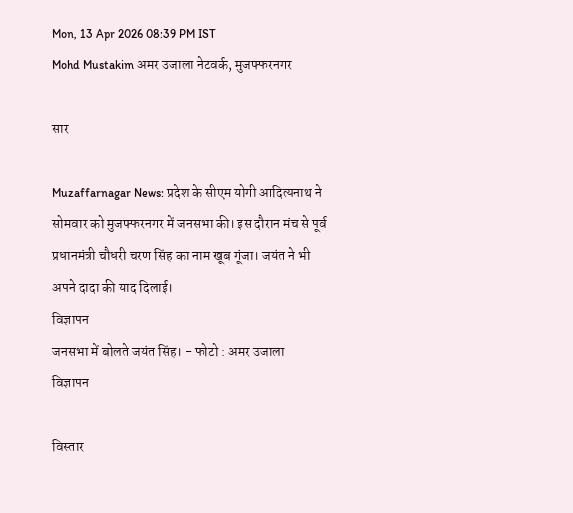Mon, 13 Apr 2026 08:39 PM IST
Mohd Mustakim अमर उजाला नेटवर्क, मुजफ्फरनगर

सार

Muzaffarnagar News: प्रदेश के सीएम योगी आदित्यनाथ ने सोमवार को मुजफ्फरनगर में जनसभा की। इस दौरान मंच से पूर्व प्रधानमंत्री चौधरी चरण सिंह का नाम खूब गूंजा। जयंत ने भी अपने दादा की याद दिलाई।
विज्ञापन
जनसभा में बोलते जयंत सिंह। - फोटो : अमर उजाला
विज्ञापन

विस्तार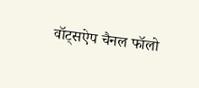वॉट्सऐप चैनल फॉलो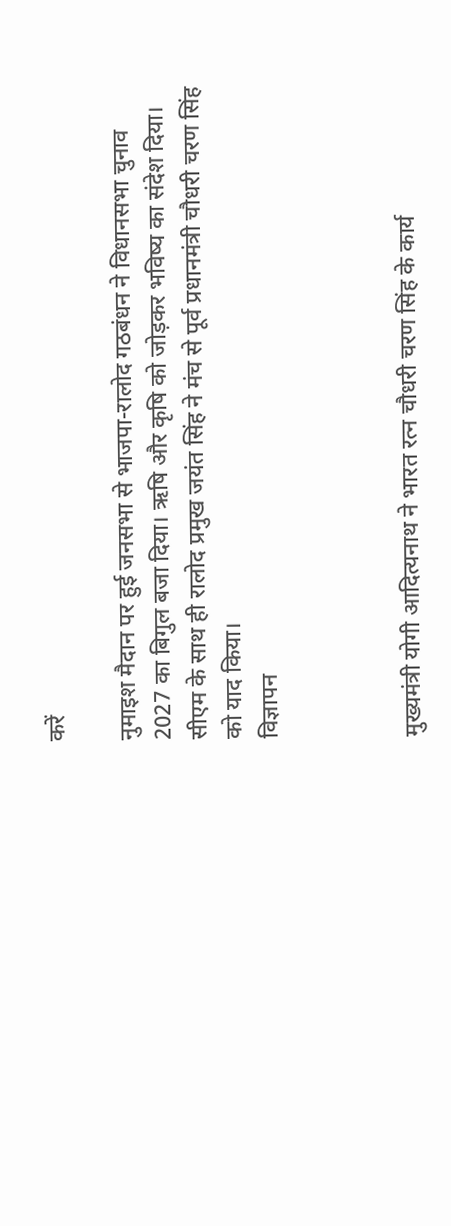करें

नुमाइश मैदान पर हुई जनसभा से भाजपा-रालोद गठबंधन ने विधानसभा चुनाव 2027 का बिगुल बजा दिया। ऋषि और कृषि को जोड़कर भविष्य का संदेश दिया। सीएम के साथ ही रालोद प्रमुख जयंत सिंह ने मंच से पूर्व प्रधानमंत्री चौधरी चरण सिंह को याद किया।
विज्ञापन



मुख्यमंत्री योगी आदित्यनाथ ने भारत रत्न चौधरी चरण सिंह के कार्य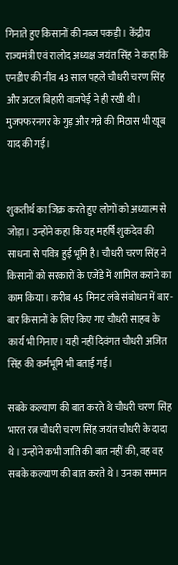गिनाते हुए किसानों की नब्ज पकड़ी। केंद्रीय राज्यमंत्री एवं रालोद अध्यक्ष जयंत सिंह ने कहा कि एनडीए की नींव 43 साल पहले चौधरी चरण सिंह और अटल बिहारी वाजपेई ने ही रखी थी। मुजफ्फरनगर के गुड़ और गन्ने की मिठास भी खूब याद की गई।


शुकतीर्थ का जिक्र करते हुए लोगों को अध्यात्म से जोड़ा। उन्होंने कहा कि यह महर्षि शुकदेव की साधना से पवित्र हुई भूमि है। चौधरी चरण सिंह ने किसानों को सरकारों के एजेंडे में शामिल कराने का काम किया। करीब 45 मिनट लंबे संबोधन में बार-बार किसानों के लिए किए गए चौधरी साहब के कार्य भी गिनाए। यही नहीं दिवंगत चौधरी अजित सिंह की कर्मभूमि भी बताई गई।

सबके कल्याण की बात करते थे चौधरी चरण सिंह
भारत रत्न चौधरी चरण सिंह जयंत चौधरी के दादा थे। उन्होंने कभी जाति की बात नहीं की, वह वह सबके कल्याण की बात करते थे। उनका सम्मान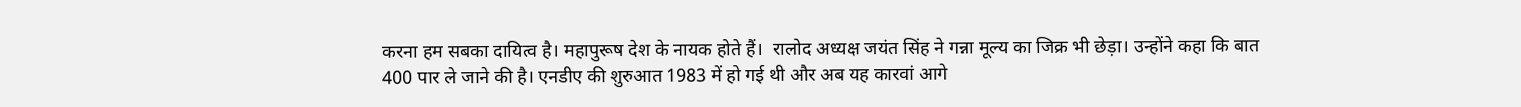करना हम सबका दायित्व है। महापुरूष देश के नायक होते हैं।  रालोद अध्यक्ष जयंत सिंह ने गन्ना मूल्य का जिक्र भी छेड़ा। उन्होंने कहा कि बात 400 पार ले जाने की है। एनडीए की शुरुआत 1983 में हो गई थी और अब यह कारवां आगे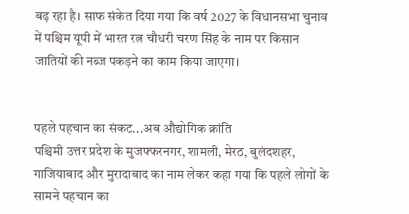बढ़ रहा है। साफ संकेत दिया गया कि वर्ष 2027 के विधानसभा चुनाव में पश्चिम यूपी में भारत रत्न चौधरी चरण सिंह के नाम पर किसान जातियों की नब्ज पकड़ने का काम किया जाएगा।


पहले पहचान का संकट...अब औद्योगिक क्रांति
पश्चिमी उत्तर प्रदेश के मुजफ्फरनगर, शामली, मेरठ, बुलंदशहर, गाजियाबाद और मुरादाबाद का नाम लेकर कहा गया कि पहले लोगों के सामने पहचान का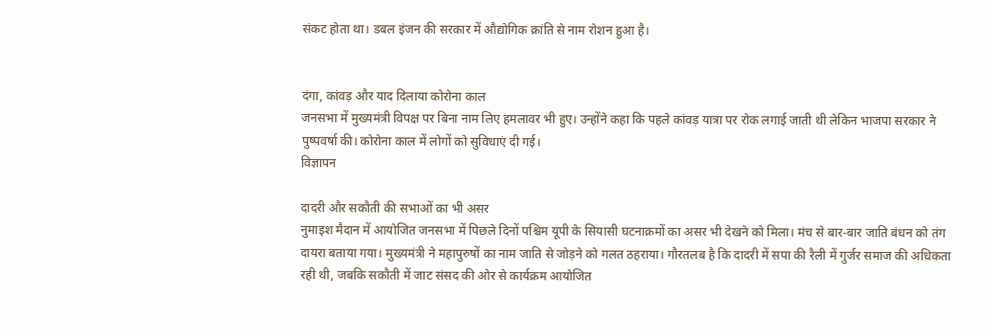संकट होता था। डबल इंजन की सरकार में औद्योगिक क्रांति से नाम रोशन हुआ है।


दंगा, कांवड़ और याद दिलाया कोरोना काल
जनसभा में मुख्यमंत्री विपक्ष पर बिना नाम लिए हमलावर भी हुए। उन्होंने कहा कि पहले कांवड़ यात्रा पर रोक लगाई जाती थी लेकिन भाजपा सरकार ने पुष्पवर्षा की। कोरोना काल में लोगों को सुविधाएं दी गई।
विज्ञापन

दादरी और सकौती की सभाओं का भी असर
नुमाइश मैदान में आयोजित जनसभा में पिछले दिनों पश्चिम यूपी के सियासी घटनाक्रमों का असर भी देखने को मिला। मंच से बार-बार जाति बंधन को तंग दायरा बताया गया। मुख्यमंत्री ने महापुरुषों का नाम जाति से जोड़ने को गलत ठहराया। गौरतलब है कि दादरी में सपा की रैली में गुर्जर समाज की अधिकता रही थी, जबकि सकौती में जाट संसद की ओर से कार्यक्रम आयोजित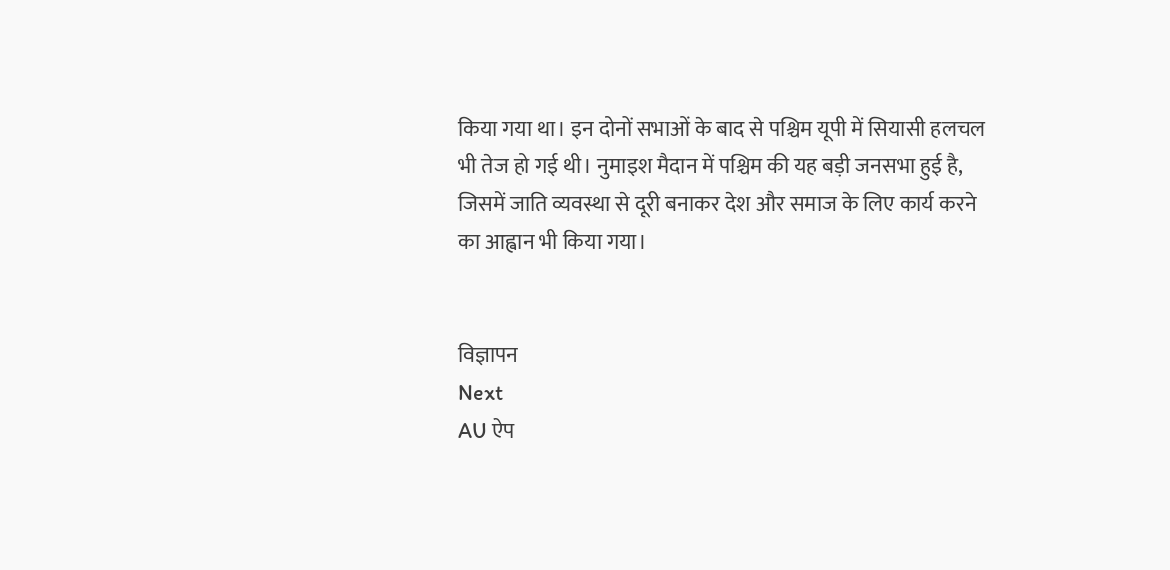किया गया था। इन दोनों सभाओं के बाद से पश्चिम यूपी में सियासी हलचल भी तेज हो गई थी। नुमाइश मैदान में पश्चिम की यह बड़ी जनसभा हुई है, जिसमें जाति व्यवस्था से दूरी बनाकर देश और समाज के लिए कार्य करने का आह्वान भी किया गया।


विज्ञापन
Next
AU ऐप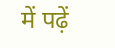में पढ़ें